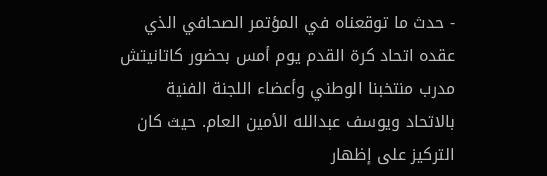- حدث ما توقعناه في المؤتمر الصحافي الذي عقده اتحاد كرة القدم يوم أمس بحضور كاتانيتش مدرب منتخبنا الوطني وأعضاء اللجنة الفنية بالاتحاد ويوسف عبدالله الأمين العام. حيث كان التركيز على إظهار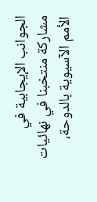الجوانب الإيجابية في مشاركة منتخبنا في نهائيات الأمم الآسيوية بالدوحة،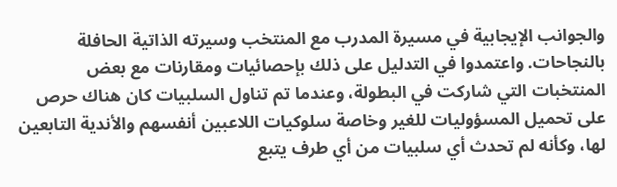والجوانب الإيجابية في مسيرة المدرب مع المنتخب وسيرته الذاتية الحافلة بالنجاحات. واعتمدوا في التدليل على ذلك بإحصائيات ومقارنات مع بعض المنتخبات التي شاركت في البطولة، وعندما تم تناول السلبيات كان هناك حرص على تحميل المسؤوليات للغير وخاصة سلوكيات اللاعبين أنفسهم والأندية التابعين لها، وكأنه لم تحدث أي سلبيات من أي طرف يتبع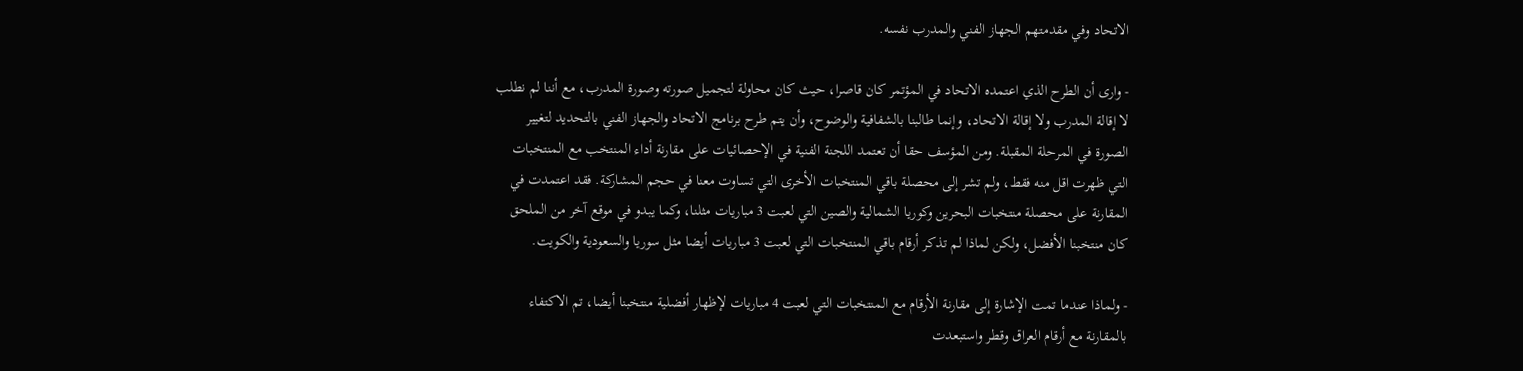الاتحاد وفي مقدمتهم الجهاز الفني والمدرب نفسه.

- وارى أن الطرح الذي اعتمده الاتحاد في المؤتمر كان قاصرا، حيث كان محاولة لتجميل صورته وصورة المدرب، مع أننا لم نطلب لا إقالة المدرب ولا إقالة الاتحاد، وإنما طالبنا بالشفافية والوضوح، وأن يتم طرح برنامج الاتحاد والجهاز الفني بالتحديد لتغيير الصورة في المرحلة المقبلة. ومن المؤسف حقا أن تعتمد اللجنة الفنية في الإحصائيات على مقارنة أداء المنتخب مع المنتخبات التي ظهرت اقل منه فقط، ولم تشر إلى محصلة باقي المنتخبات الأخرى التي تساوت معنا في حجم المشاركة. فقد اعتمدت في المقارنة على محصلة منتخبات البحرين وكوريا الشمالية والصين التي لعبت 3 مباريات مثلنا، وكما يبدو في موقع آخر من الملحق كان منتخبنا الأفضل، ولكن لماذا لم تذكر أرقام باقي المنتخبات التي لعبت 3 مباريات أيضا مثل سوريا والسعودية والكويت.

- ولماذا عندما تمت الإشارة إلى مقارنة الأرقام مع المنتخبات التي لعبت 4 مباريات لإظهار أفضلية منتخبنا أيضا، تم الاكتفاء بالمقارنة مع أرقام العراق وقطر واستبعدت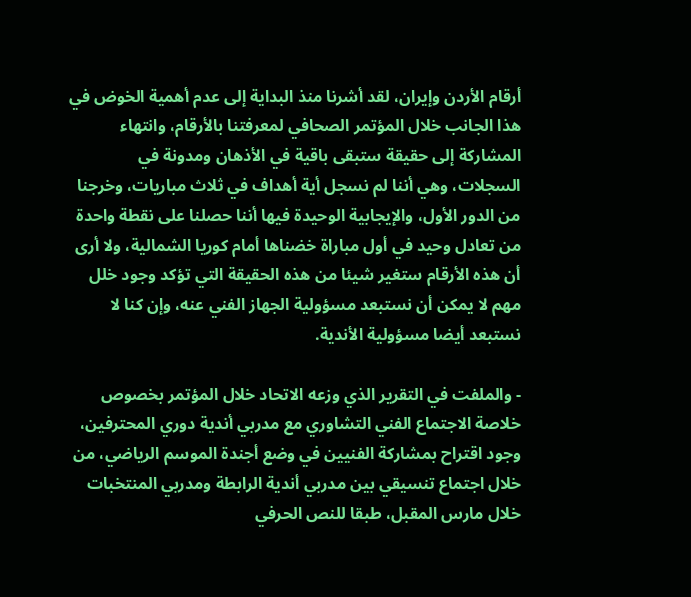أرقام الأردن وإيران، لقد أشرنا منذ البداية إلى عدم أهمية الخوض في هذا الجانب خلال المؤتمر الصحافي لمعرفتنا بالأرقام، وانتهاء المشاركة إلى حقيقة ستبقى باقية في الأذهان ومدونة في السجلات، وهي أننا لم نسجل أية أهداف في ثلاث مباريات، وخرجنا من الدور الأول، والإيجابية الوحيدة فيها أننا حصلنا على نقطة واحدة من تعادل وحيد في أول مباراة خضناها أمام كوريا الشمالية، ولا أرى أن هذه الأرقام ستغير شيئا من هذه الحقيقة التي تؤكد وجود خلل مهم لا يمكن أن نستبعد مسؤولية الجهاز الفني عنه، وإن كنا لا نستبعد أيضا مسؤولية الأندية.

- والملفت في التقرير الذي وزعه الاتحاد خلال المؤتمر بخصوص خلاصة الاجتماع الفني التشاوري مع مدربي أندية دوري المحترفين، وجود اقتراح بمشاركة الفنيين في وضع أجندة الموسم الرياضي، من خلال اجتماع تنسيقي بين مدربي أندية الرابطة ومدربي المنتخبات خلال مارس المقبل، طبقا للنص الحرفي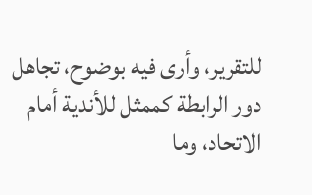للتقرير، وأرى فيه بوضوح، تجاهل دور الرابطة كممثل للأندية أمام الاتحاد، وما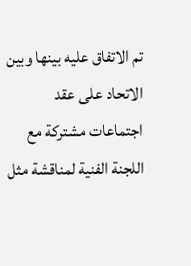تم الاتفاق عليه بينها وبين الاتحاد على عقد اجتماعات مشتركة مع اللجنة الفنية لمناقشة مثل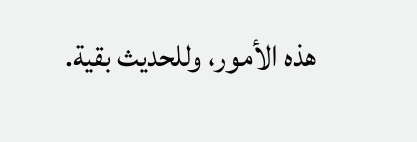هذه الأمور، وللحديث بقية.